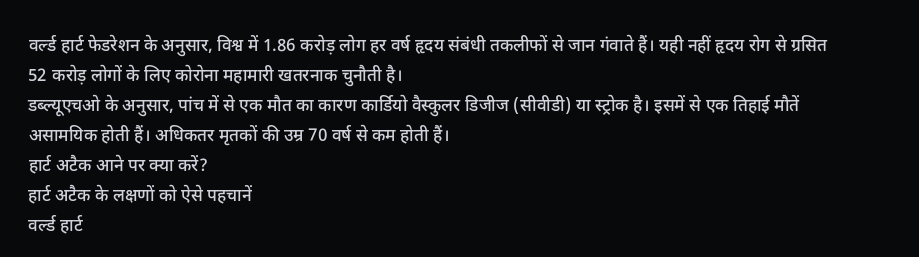वर्ल्ड हार्ट फेडरेशन के अनुसार, विश्व में 1.86 करोड़ लोग हर वर्ष हृदय संबंधी तकलीफों से जान गंवाते हैं। यही नहीं हृदय रोग से ग्रसित 52 करोड़ लोगों के लिए कोरोना महामारी खतरनाक चुनौती है।
डब्ल्यूएचओ के अनुसार, पांच में से एक मौत का कारण कार्डियो वैस्कुलर डिजीज (सीवीडी) या स्ट्रोक है। इसमें से एक तिहाई मौतें असामयिक होती हैं। अधिकतर मृतकों की उम्र 70 वर्ष से कम होती हैं।
हार्ट अटैक आने पर क्या करें?
हार्ट अटैक के लक्षणों को ऐसे पहचानें
वर्ल्ड हार्ट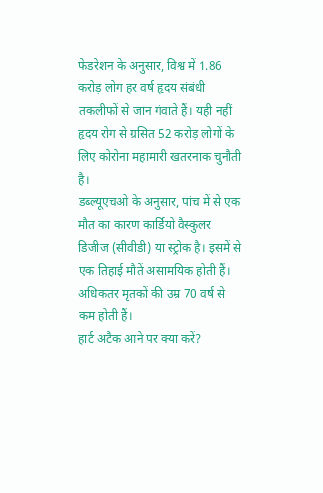फेडरेशन के अनुसार, विश्व में 1.86 करोड़ लोग हर वर्ष हृदय संबंधी तकलीफों से जान गंवाते हैं। यही नहीं हृदय रोग से ग्रसित 52 करोड़ लोगों के लिए कोरोना महामारी खतरनाक चुनौती है।
डब्ल्यूएचओ के अनुसार, पांच में से एक मौत का कारण कार्डियो वैस्कुलर डिजीज (सीवीडी) या स्ट्रोक है। इसमें से एक तिहाई मौतें असामयिक होती हैं। अधिकतर मृतकों की उम्र 70 वर्ष से कम होती हैं।
हार्ट अटैक आने पर क्या करें?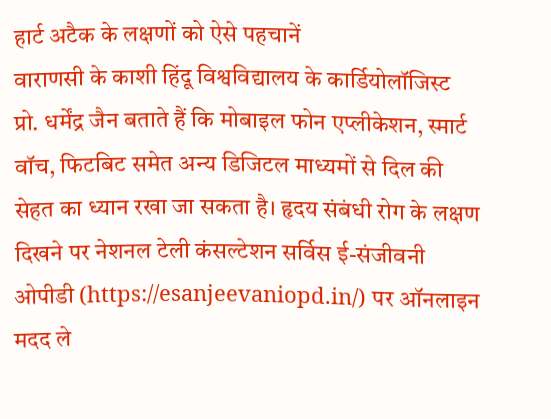हार्ट अटैक के लक्षणों को ऐसे पहचानें
वाराणसी के काशी हिंदू विश्वविद्यालय के कार्डियोलॉजिस्ट प्रो. धर्मेंद्र जैन बताते हैं कि मोबाइल फोन एप्लीकेशन, स्मार्ट वॉच, फिटबिट समेत अन्य डिजिटल माध्यमों से दिल की सेहत का ध्यान रखा जा सकता है। हृदय संबंधी रोग के लक्षण दिखने पर नेशनल टेली कंसल्टेशन सर्विस ई-संजीवनी ओपीडी (https://esanjeevaniopd.in/) पर ऑनलाइन मदद ले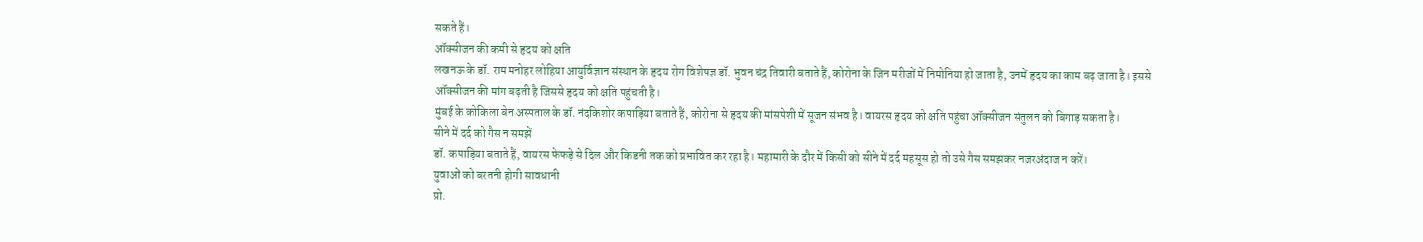सकते हैं।
ऑक्सीजन की कमी से हृदय को क्षति
लखनऊ के डॉ. राम मनोहर लोहिया आयुर्विज्ञान संस्थान के हृदय रोग विशेषज्ञ डॉ. भुवन चंद्र तिवारी बताते हैं, कोरोना के जिन मरीजों में निमोनिया हो जाता है, उनमें हृदय का काम बढ़ जाता है। इससे ऑक्सीजन की मांग बढ़ती है जिससे हृदय को क्षति पहुंचती है।
मुंबई के कोकिला बेन अस्पताल के डॉ. नंदकिशोर कपाड़िया बताते हैं, कोरोना से हृदय की मांसपेशी में सूजन संभव है। वायरस हृदय को क्षति पहुंचा ऑक्सीजन संतुलन को बिगाड़ सकता है।
सीने में दर्द को गैस न समझें
डॉ. कपाड़िया बताते हैं, वायरस फेफड़े से दिल और किडनी तक को प्रभावित कर रहा है। महामारी के दौर में किसी को सीने में दर्द महसूस हो तो उसे गैस समझकर नजरअंदाज न करें।
युवाओं को बरतनी होगी सावधानी
प्रो.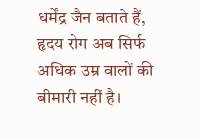धर्मेंद्र जैन बताते हैं, हृदय रोग अब सिर्फ अधिक उम्र वालों की बीमारी नहीं है।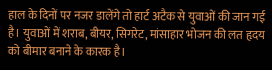हाल के दिनों पर नजर डालेंगे तो हार्ट अटैक से युवाओं की जान गई है। युवाओं में शराब, बीयर, सिगरेट, मांसाहार भोजन की लत हृदय को बीमार बनाने के कारक है।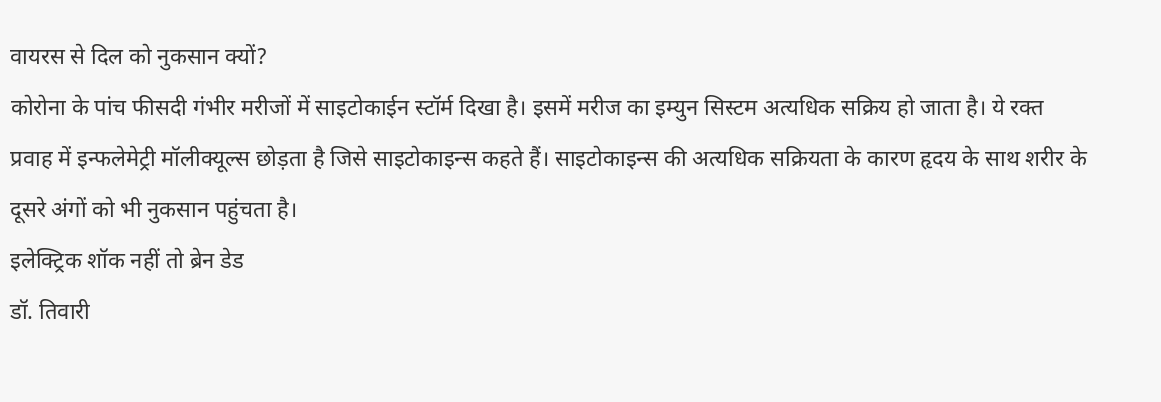वायरस से दिल को नुकसान क्यों?
कोरोना के पांच फीसदी गंभीर मरीजों में साइटोकाईन स्टॉर्म दिखा है। इसमें मरीज का इम्युन सिस्टम अत्यधिक सक्रिय हो जाता है। ये रक्त प्रवाह में इन्फलेमेट्री मॉलीक्यूल्स छोड़ता है जिसे साइटोकाइन्स कहते हैं। साइटोकाइन्स की अत्यधिक सक्रियता के कारण हृदय के साथ शरीर के दूसरे अंगों को भी नुकसान पहुंचता है।
इलेक्ट्रिक शॉक नहीं तो ब्रेन डेड
डॉ. तिवारी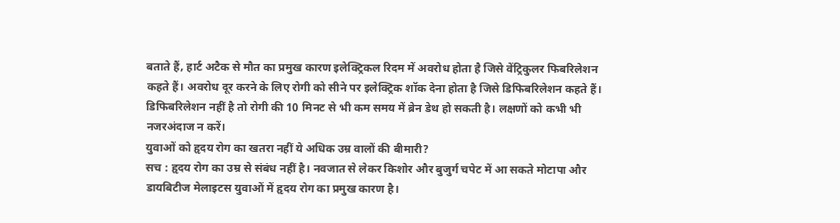बताते हैं, हार्ट अटैक से मौत का प्रमुख कारण इलेक्ट्रिकल रिदम में अवरोध होता है जिसे वेंट्रिकुलर फिबरिलेशन कहते हैं। अवरोध दूर करने के लिए रोगी को सीने पर इलेक्ट्रिक शॉक देना होता है जिसे डिफिबरिलेशन कहते हैं। डिफिबरिलेशन नहीं है तो रोगी की 10 मिनट से भी कम समय में ब्रेन डेथ हो सकती है। लक्षणों को कभी भी नजरअंदाज न करें।
युवाओं को हृदय रोग का खतरा नहीं ये अधिक उम्र वालों की बीमारी?
सच : हृदय रोग का उम्र से संबंध नहीं है। नवजात से लेकर किशोर और बुजुर्ग चपेट में आ सकते मोटापा और डायबिटीज मेलाइटस युवाओं में हृदय रोग का प्रमुख कारण है।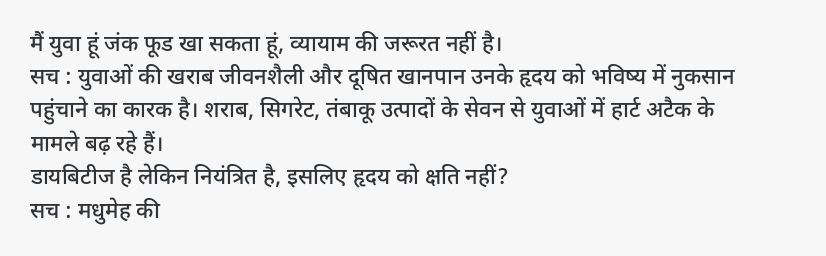मैं युवा हूं जंक फूड खा सकता हूं, व्यायाम की जरूरत नहीं है।
सच : युवाओं की खराब जीवनशैली और दूषित खानपान उनके हृदय को भविष्य में नुकसान पहुंचाने का कारक है। शराब, सिगरेट, तंबाकू उत्पादों के सेवन से युवाओं में हार्ट अटैक के मामले बढ़ रहे हैं।
डायबिटीज है लेकिन नियंत्रित है, इसलिए हृदय को क्षति नहीं?
सच : मधुमेह की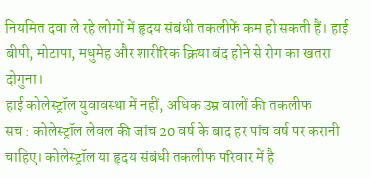नियमित दवा ले रहे लोगों में हृदय संबंधी तकलीफें कम हो सकती हैं। हाई बीपी, मोटापा, मधुमेह और शारीरिक क्रिया बंद होने से रोग का खतरा दोगुना।
हाई कोलेस्ट्रॉल युवावस्था में नहीं, अधिक उम्र वालों की तकलीफ
सच : कोलेस्ट्रॉल लेवल की जांच 20 वर्ष के बाद हर पांच वर्ष पर करानी चाहिए। कोलेस्ट्रॉल या हृदय संबंधी तकलीफ परिवार में है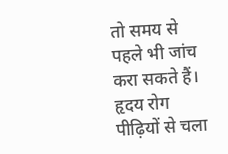तो समय से पहले भी जांच करा सकते हैं।
हृदय रोग पीढ़ियों से चला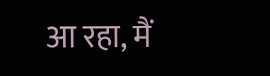आ रहा, मैं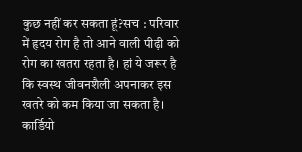कुछ नहीं कर सकता हूं?सच : परिवार में हृदय रोग है तो आने वाली पीढ़ी को रोग का खतरा रहता है। हां ये जरूर है कि स्वस्थ जीवनशैली अपनाकर इस खतरे को कम किया जा सकता है। कार्डियो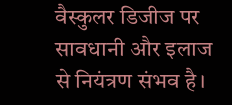वैस्कुलर डिजीज पर सावधानी और इलाज से नियंत्रण संभव है।